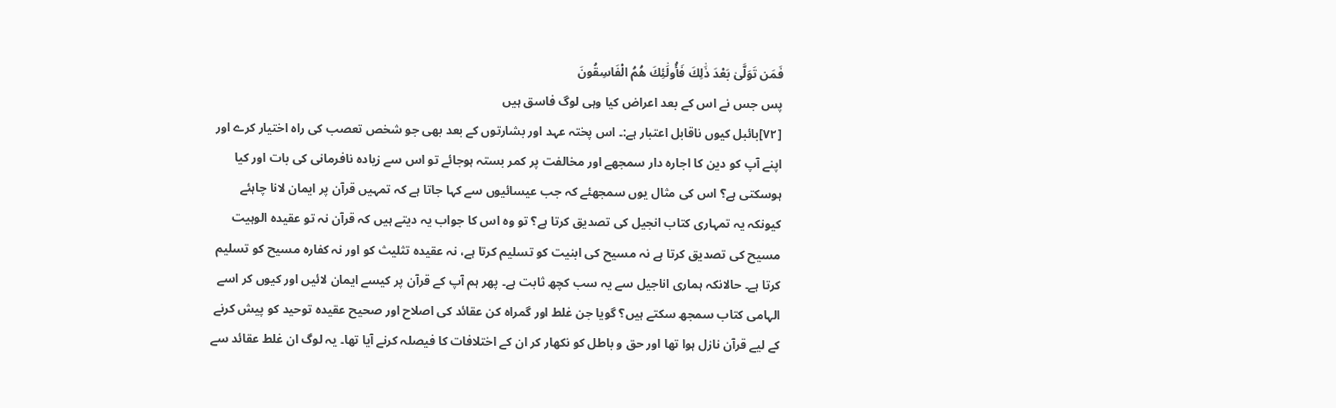فَمَن تَوَلَّىٰ بَعْدَ ذَٰلِكَ فَأُولَٰئِكَ هُمُ الْفَاسِقُونَ
پس جس نے اس کے بعد اعراض کیا وہی لوگ فاسق ہیں
[٧٢]بائبل کیوں ناقابل اعتبار ہے:۔ اس پختہ عہد اور بشارتوں کے بعد بھی جو شخص تعصب کی راہ اختیار کرے اور اپنے آپ کو دین کا اجارہ دار سمجھے اور مخالفت پر کمر بستہ ہوجائے تو اس سے زیادہ نافرمانی کی بات اور کیا ہوسکتی ہے؟ اس کی مثال یوں سمجھئے کہ جب عیسائیوں سے کہا جاتا ہے کہ تمہیں قرآن پر ایمان لانا چاہئے کیونکہ یہ تمہاری کتاب انجیل کی تصدیق کرتا ہے؟ تو وہ اس کا جواب یہ دیتے ہیں کہ قرآن نہ تو عقیدہ الوہیت مسیح کی تصدیق کرتا ہے نہ مسیح کی ابنیت کو تسلیم کرتا ہے، نہ عقیدہ تثلیث کو اور نہ کفارہ مسیح کو تسلیم کرتا ہے۔ حالانکہ ہماری اناجیل سے یہ سب کچھ ثابت ہے۔ پھر ہم آپ کے قرآن پر کیسے ایمان لائیں اور کیوں کر اسے الہامی کتاب سمجھ سکتے ہیں؟ گویا جن غلط اور گمراہ کن عقائد کی اصلاح اور صحیح عقیدہ توحید کو پیش کرنے کے لیے قرآن نازل ہوا تھا اور حق و باطل کو نکھار کر ان کے اختلافات کا فیصلہ کرنے آیا تھا۔ یہ لوگ ان غلط عقائد سے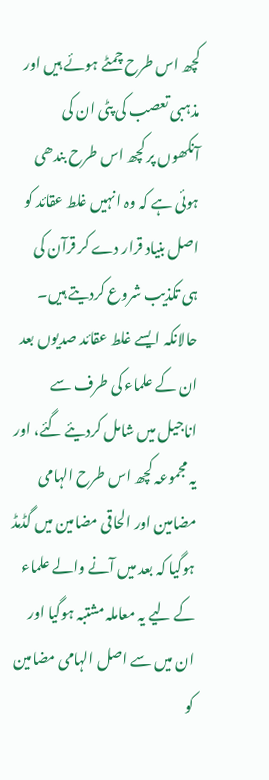کچھ اس طرح چمٹے ہوئے ہیں اور مذہبی تعصب کی پٹی ان کی آنکھوں پر کچھ اس طرح بندھی ہوئی ہے کہ وہ انہیں غلط عقائد کو اصل بنیاد قرار دے کر قرآن کی ہی تکذیب شروع کردیتے ہیں۔ حالانکہ ایسے غلط عقائد صدیوں بعد ان کے علماء کی طرف سے اناجیل میں شامل کردیئے گئے، اور یہ مجموعہ کچھ اس طرح الہامی مضامین اور الحاقی مضامین میں گڈمڈ ہوگیا کہ بعد میں آنے والے علماء کے لیے یہ معاملہ مشتبہ ہوگیا اور ان میں سے اصل الہامی مضامین کو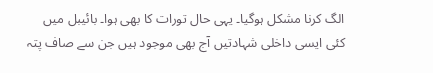الگ کرنا مشکل ہوگیا۔ یہی حال تورات کا بھی ہوا۔ بائیبل میں کئی ایسی داخلی شہادتیں آج بھی موجود ہیں جن سے صاف پتہ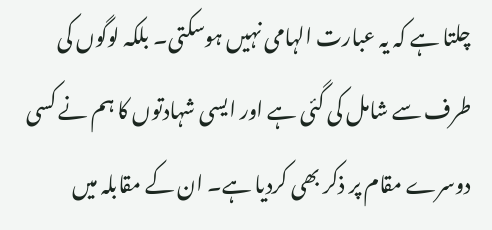چلتا ہے کہ یہ عبارت الہامی نہیں ہوسکتی۔ بلکہ لوگوں کی طرف سے شامل کی گئی ہے اور ایسی شہادتوں کا ہم نے کسی دوسرے مقام پر ذکر بھی کردیا ہے۔ ان کے مقابلہ میں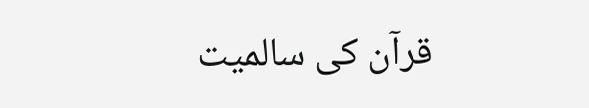قرآن کی سالمیت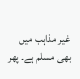غیر مذاہب میں بھی مسلم ہے۔ پھر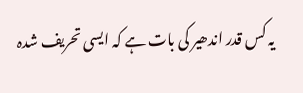یہ کس قدر اندھیر کی بات ہے کہ ایسی تحریف شدہ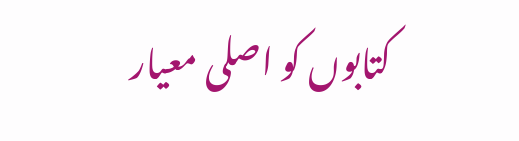کتابوں کو اصلی معیار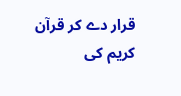قرار دے کر قرآن کریم کی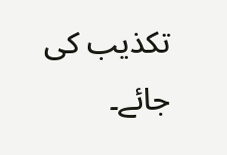تکذیب کی جائے۔